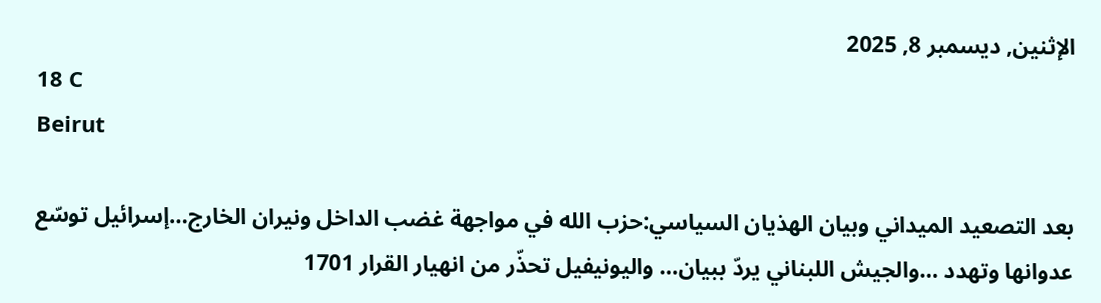الإثنين, ديسمبر 8, 2025
18 C
Beirut

بعد التصعيد الميداني وبيان الهذيان السياسي:حزب الله في مواجهة غضب الداخل ونيران الخارج…إسرائيل توسّع عدوانها وتهدد …والجيش اللبناني يردّ ببيان… واليونيفيل تحذّر من انهيار القرار 1701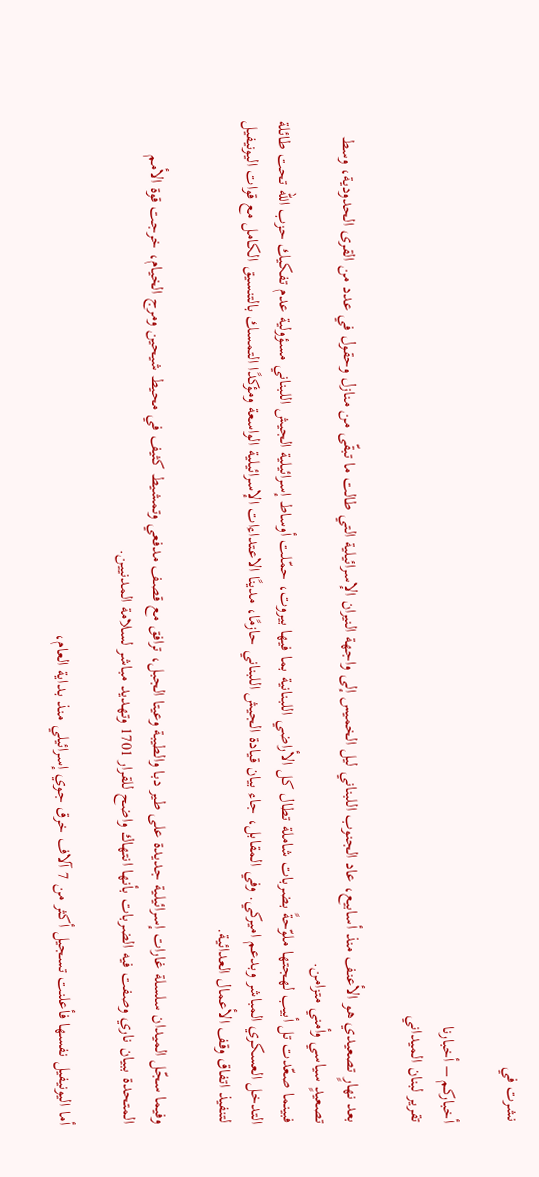نشرت في

أخباركم – أخبارنا
تقرير لبنان الميداني

بعد نهارٍ تصعيدي هو الأعنف منذ أسابيع، عاد الجنوب اللبناني ليل الخميس إلى واجهة النيران الإسرائيلية التي طالت ما تبقّى من منازل وحقول في عدد من القرى الحدودية، وسط تصعيدٍ سياسي وأمني متزامن.
فبينما صعّدت تل أبيب لهجتها ملوّحةً بضربات شاملة تطال كل الأراضي اللبنانية بما فيها بيروت، حمّلت أوساط إسرائيلية الجيش اللبناني مسؤولية عدم تفكيك حزب الله تحت طائلة التدخل العسكري المباشر وبدعم اميركي. وفي المقابل، جاء بيان قيادة الجيش اللبناني حازمًا، مدينًا الاعتداءات الإسرائيلية الواسعة ومؤكدًا التمسك بالتنسيق الكامل مع قوات اليونيفيل لتنفيذ اتفاق وقف الأعمال العدائية.

وفيما سجّل الميدان سلسلة غارات إسرائيلية جديدة على طير دبا والطيبة وعيتا الجبل، ترافق مع قصف مدفعي وتمشيط كثيف في محيط شيحين ومرج الخيام، خرجت قوة الأمم المتحدة ببيان ناري وصفت فيه الضربات بأنها انتهاك واضح للقرار 1701 وتهديد مباشر لسلامة المدنيين.

أما اليونيفيل نفسها فأعلنت تسجيل أكثر من 7 آلاف خرق جوي إسرائيلي منذ بداية العام،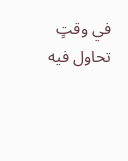في وقتٍ تحاول فيه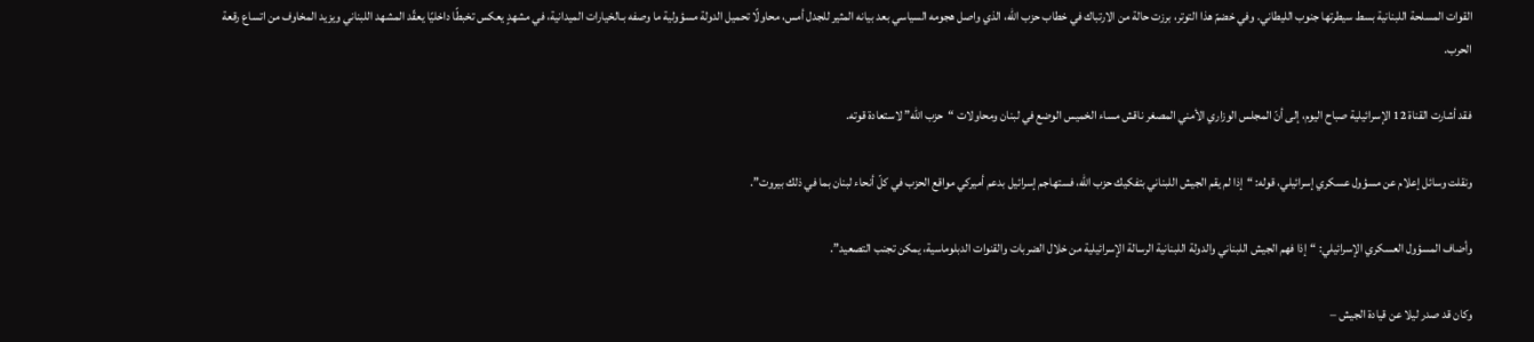القوات المسلحة اللبنانية بسط سيطرتها جنوب الليطاني. وفي خضمّ هذا التوتر، برزت حالة من الارتباك في خطاب حزب الله، الذي واصل هجومه السياسي بعد بيانه المثير للجدل أمس، محاولًا تحميل الدولة مسؤولية ما وصفه بـالخيارات الميدانية، في مشهدٍ يعكس تخبطًا داخليًا يعقّد المشهد اللبناني ويزيد المخاوف من اتساع رقعة الحرب.

فقد أشارت القناة 12 الإسرائيلية صباح اليوم، إلى أنّ المجلس الوزاري الأمني المصغر ناقش مساء الخميس الوضع في لبنان ومحاولات “حزب الله” لاستعادة قوته.

ونقلت وسائل إعلام عن مسؤول عسكري إسرائيلي، قوله: “إذا لم يقم الجيش اللبناني بتفكيك حزب الله، فستهاجم إسرائيل بدعم أميركي مواقع الحزب في كلّ أنحاء لبنان بما في ذلك بيروت”.

وأضاف المسؤول العسكري الإسرائيلي: “إذا فهم الجيش اللبناني والدولة اللبنانية الرسالة الإسرائيلية من خلال الضربات والقنوات الدبلوماسية، يمكن تجنب التصعيد”.

وكان قد صدر ليلا عن قيادة الجيش –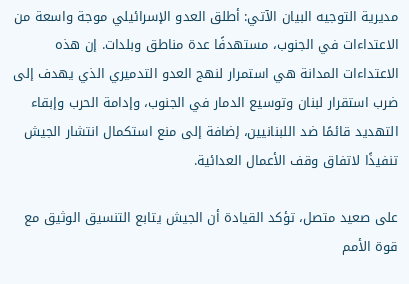مديرية التوجيه البيان الآتي: أطلق العدو الإسرائيلي موجة واسعة من الاعتداءات في الجنوب، مستهدفًا عدة مناطق وبلدات. إن هذه الاعتداءات المدانة هي استمرار لنهج العدو التدميري الذي يهدف إلى ضرب استقرار لبنان وتوسيع الدمار في الجنوب، وإدامة الحرب وإبقاء التهديد قائمًا ضد اللبنانيين، إضافة إلى منع استكمال انتشار الجيش تنفيذًا لاتفاق وقف الأعمال العدائية.

على صعيد متصل، تؤكد القيادة أن الجيش يتابع التنسيق الوثيق مع قوة الأمم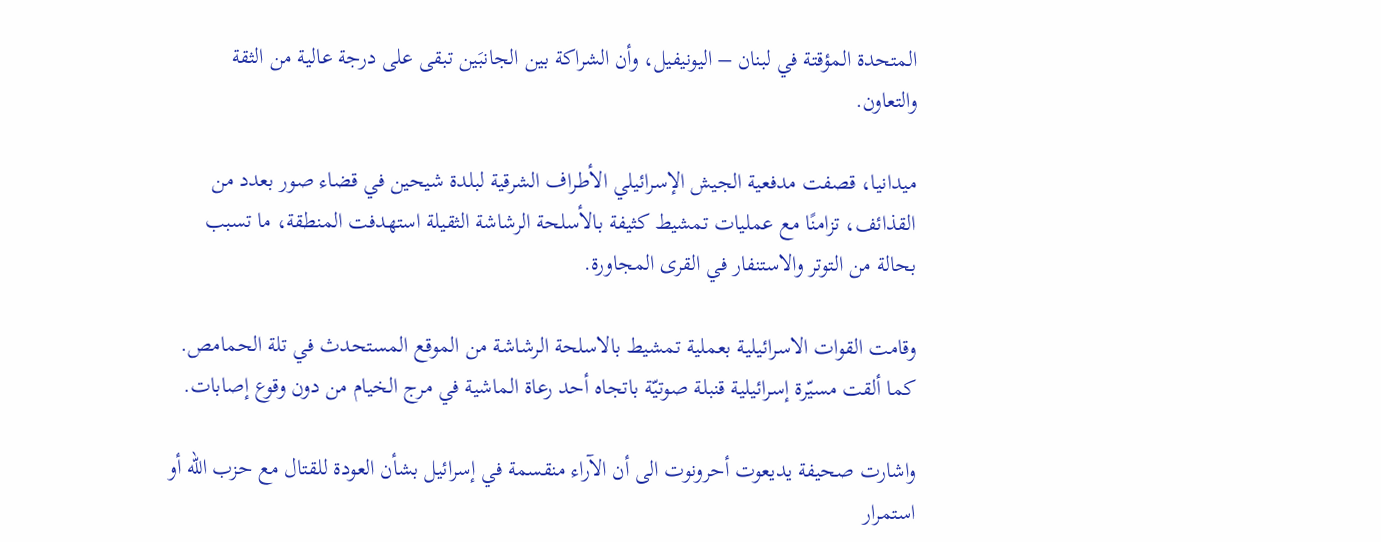المتحدة المؤقتة في لبنان – اليونيفيل، وأن الشراكة بين الجانبَين تبقى على درجة عالية من الثقة والتعاون.

ميدانيا، قصفت مدفعية الجيش الإسرائيلي الأطراف الشرقية لبلدة شيحين في قضاء صور بعدد من القذائف، تزامنًا مع عمليات تمشيط كثيفة بالأسلحة الرشاشة الثقيلة استهدفت المنطقة، ما تسبب بحالة من التوتر والاستنفار في القرى المجاورة.

وقامت القوات الاسرائيلية بعملية تمشيط بالاسلحة الرشاشة من الموقع المستحدث في تلة الحمامص. كما ألقت مسيّرة إسرائيلية قنبلة صوتيّة باتجاه أحد رعاة الماشية في مرج الخيام من دون وقوع إصابات.

واشارت صحيفة يديعوت أحرونوت الى أن الآراء منقسمة في إسرائيل بشأن العودة للقتال مع حزب الله أو استمرار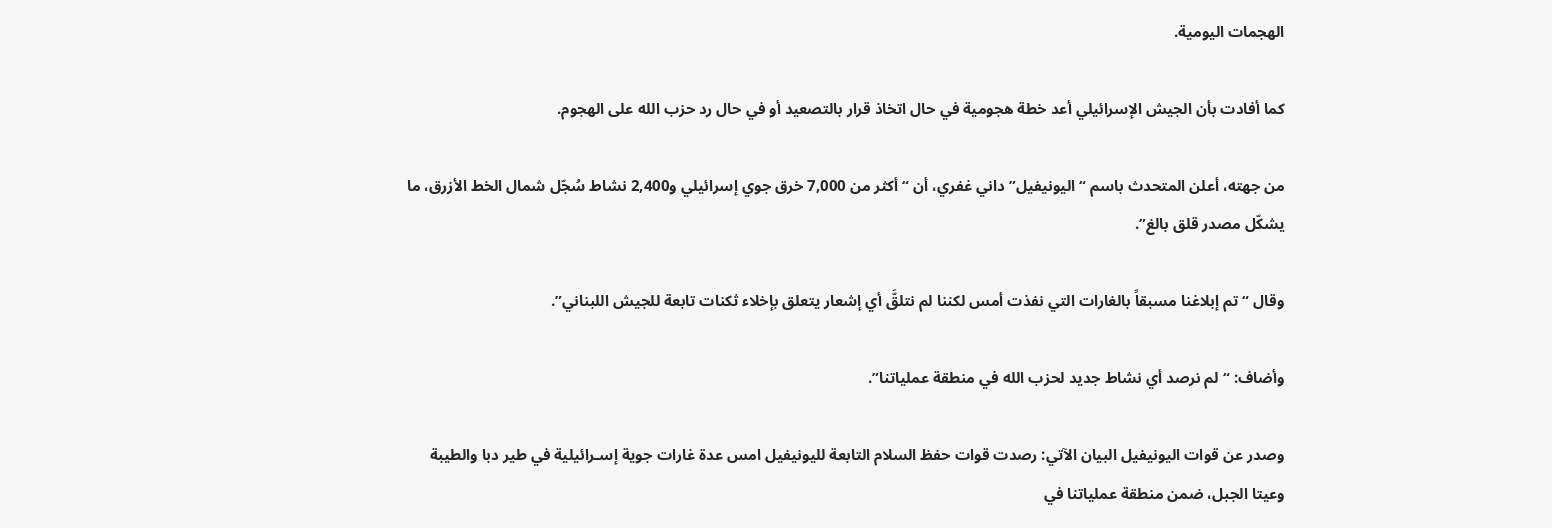الهجمات اليومية.

كما أفادت بأن الجيش الإسرائيلي أعد خطة هجومية في حال اتخاذ قرار بالتصعيد أو في حال رد حزب الله على الهجوم.

من جهته، أعلن المتحدث باسم “اليونيفيل” داني غفري، أن “أكثر من 7,000 خرق جوي إسرائيلي و2,400 نشاط سُجّل شمال الخط الأزرق، ما يشكّل مصدر قلق بالغ”.

وقال “تم إبلاغنا مسبقاً بالغارات التي نفذت أمس لكننا لم نتلقَّ أي إشعار يتعلق بإخلاء ثكنات تابعة للجيش اللبناني”.

وأضاف: “لم نرصد أي نشاط جديد لحزب الله في منطقة عملياتنا”.

وصدر عن قوات اليونيفيل البيان الآتي: رصدت قوات حفظ السلام التابعة لليونيفيل امس عدة غارات جوية إسـرائيلية في طير دبا والطيبة وعيتا الجبل، ضمن منطقة عملياتنا في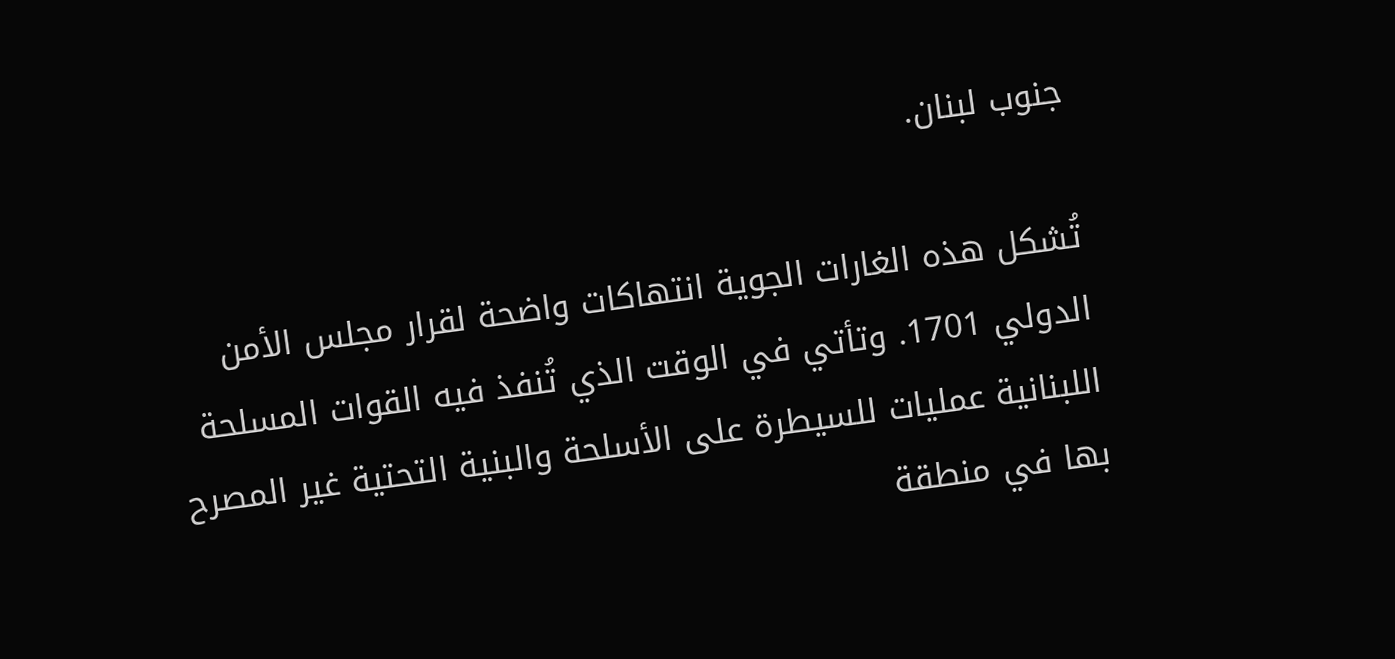جنوب لبنان.

تُشكل هذه الغارات الجوية انتهاكات واضحة لقرار مجلس الأمن الدولي 1701. وتأتي في الوقت الذي تُنفذ فيه القوات المسلحة اللبنانية عمليات للسيطرة على الأسلحة والبنية التحتية غير المصرح بها في منطقة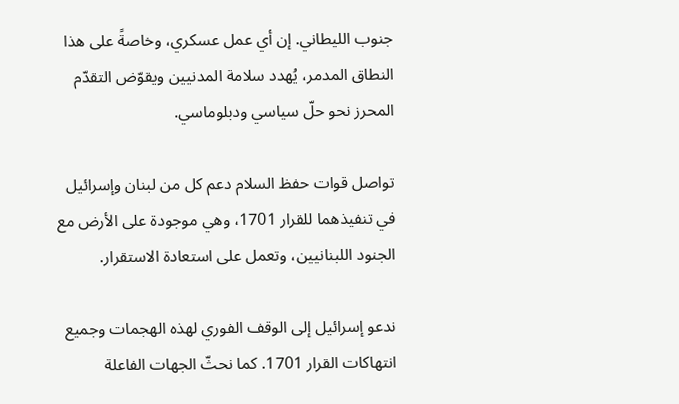جنوب الليطاني. إن أي عمل عسكري، وخاصةً على هذا النطاق المدمر، يُهدد سلامة المدنيين ويقوّض التقدّم المحرز نحو حلّ سياسي ودبلوماسي.

تواصل قوات حفظ السلام دعم كل من لبنان وإسرائيل في تنفيذهما للقرار 1701، وهي موجودة على الأرض مع الجنود اللبنانيين، وتعمل على استعادة الاستقرار.

ندعو إسرائيل إلى الوقف الفوري لهذه الهجمات وجميع انتهاكات القرار 1701. كما نحثّ الجهات الفاعلة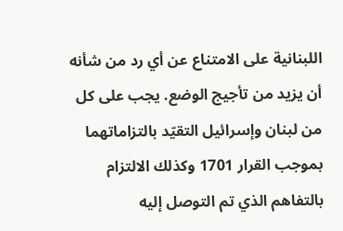اللبنانية على الامتناع عن أي رد من شأنه أن يزيد من تأجيج الوضع. يجب على كل من لبنان وإسرائيل التقيّد بالتزاماتهما بموجب القرار 1701 وكذلك الالتزام بالتفاهم الذي تم التوصل إليه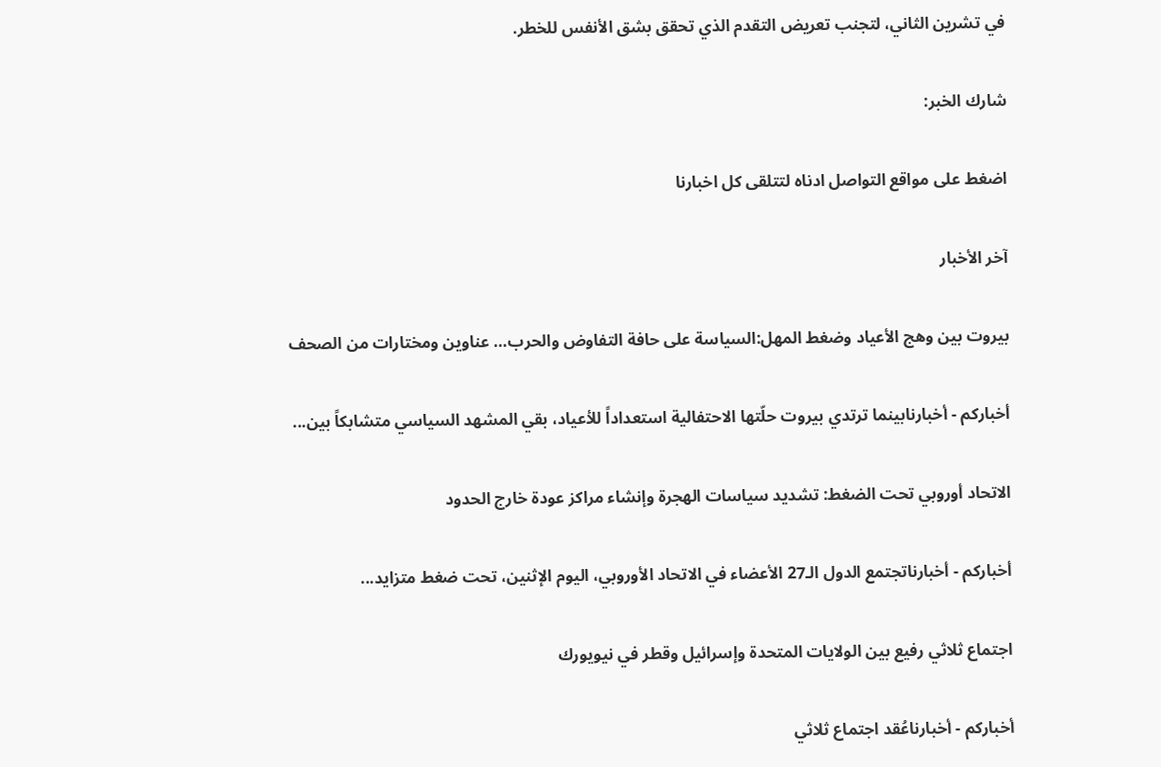في تشرين الثاني، لتجنب تعريض التقدم الذي تحقق بشق الأنفس للخطر.

شارك الخبر:

اضغط على مواقع التواصل ادناه لتتلقى كل اخبارنا

آخر الأخبار

بيروت بين وهج الأعياد وضغط المهل:السياسة على حافة التفاوض والحرب… عناوين ومختارات من الصحف

أخباركم - أخبارنابينما ترتدي بيروت حلّتها الاحتفالية استعداداً للأعياد، بقي المشهد السياسي متشابكاً بين...

الاتحاد أوروبي تحت الضغط: تشديد سياسات الهجرة وإنشاء مراكز عودة خارج الحدود

أخباركم - أخبارناتجتمع الدول الـ27 الأعضاء في الاتحاد الأوروبي، اليوم الإثنين، تحت ضغط متزايد...

اجتماع ثلاثي رفيع بين الولايات المتحدة وإسرائيل وقطر في نيويورك

أخباركم - أخبارناعُقد اجتماع ثلاثي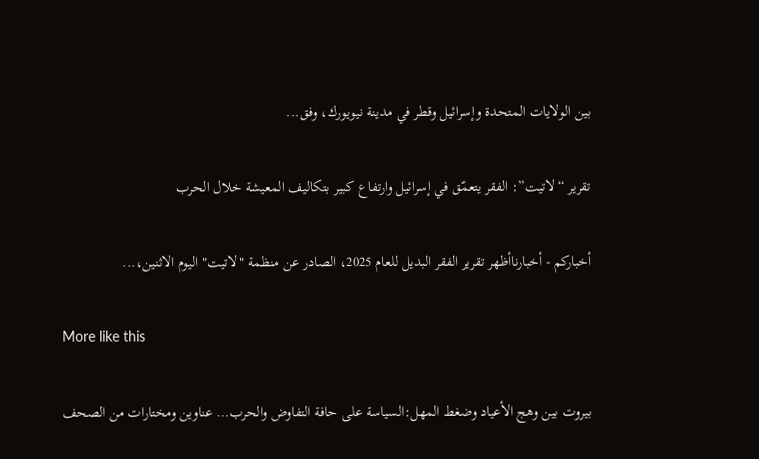بين الولايات المتحدة وإسرائيل وقطر في مدينة نيويورك، وفق...

تقرير “لاتيت”: الفقر يتعمّق في إسرائيل وارتفاع كبير بتكاليف المعيشة خلال الحرب

أخباركم - أخبارناأظهر تقرير الفقر البديل للعام 2025، الصادر عن منظمة "لاتيت" اليوم الاثنين،...

More like this

بيروت بين وهج الأعياد وضغط المهل:السياسة على حافة التفاوض والحرب… عناوين ومختارات من الصحف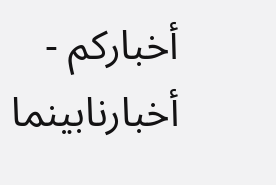أخباركم - أخبارنابينما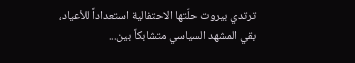ترتدي بيروت حلّتها الاحتفالية استعداداً للأعياد، بقي المشهد السياسي متشابكاً بين...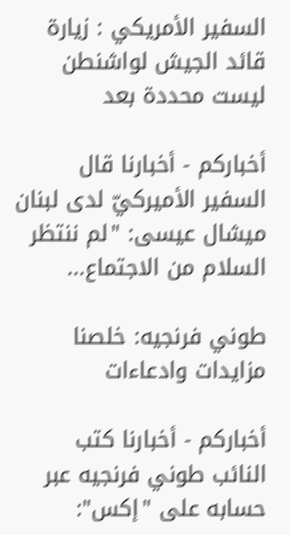السفير الأمريكي : زيارة قائد الجيش لواشنطن ليست محددة بعد

أخباركم - أخبارنا قال السفير الأميركيّ لدى لبنان ميشال عيسى: "لم ننتظر السلام من الاجتماع...

طوني فرنجيه: خلصنا مزايدات وادعاءات

أخباركم - أخبارنا كتب النائب طوني فرنجيه عبر حسابه على "إكس":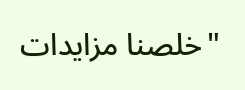"خلصنا مزايدات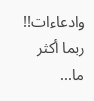وادعاءات!! ربما أكثر ما...